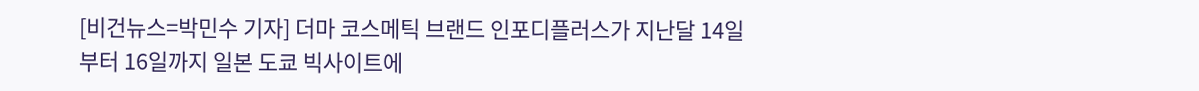[비건뉴스=박민수 기자] 더마 코스메틱 브랜드 인포디플러스가 지난달 14일부터 16일까지 일본 도쿄 빅사이트에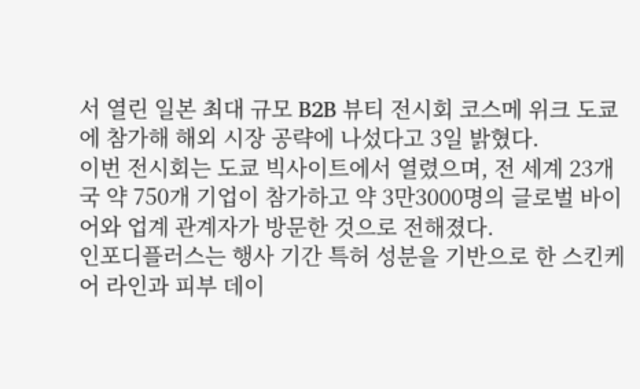서 열린 일본 최대 규모 B2B 뷰티 전시회 코스메 위크 도쿄에 참가해 해외 시장 공략에 나섰다고 3일 밝혔다.
이번 전시회는 도쿄 빅사이트에서 열렸으며, 전 세계 23개국 약 750개 기업이 참가하고 약 3만3000명의 글로벌 바이어와 업계 관계자가 방문한 것으로 전해졌다.
인포디플러스는 행사 기간 특허 성분을 기반으로 한 스킨케어 라인과 피부 데이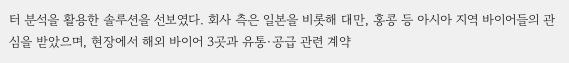터 분석을 활용한 솔루션을 선보였다. 회사 측은 일본을 비롯해 대만, 홍콩 등 아시아 지역 바이어들의 관심을 받았으며, 현장에서 해외 바이어 3곳과 유통·공급 관련 계약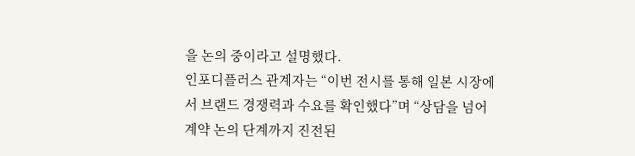을 논의 중이라고 설명했다.
인포디플러스 관계자는 “이번 전시를 통해 일본 시장에서 브랜드 경쟁력과 수요를 확인했다”며 “상담을 넘어 계약 논의 단계까지 진전된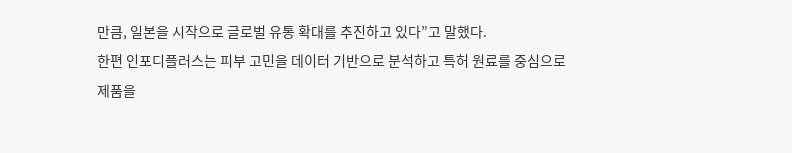만큼, 일본을 시작으로 글로벌 유통 확대를 추진하고 있다”고 말했다.
한편 인포디플러스는 피부 고민을 데이터 기반으로 분석하고 특허 원료를 중심으로 제품을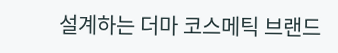설계하는 더마 코스메틱 브랜드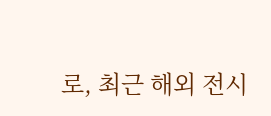로, 최근 해외 전시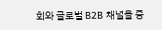회와 글로벌 B2B 채널을 중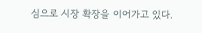심으로 시장 확장을 이어가고 있다.